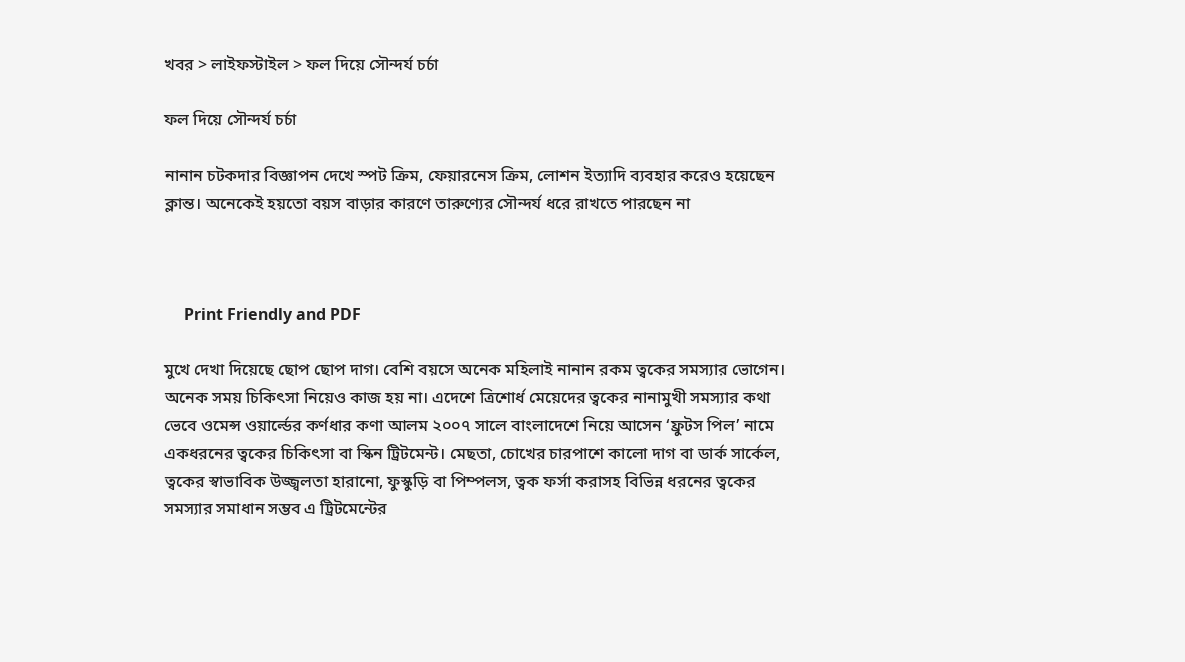খবর > লাইফস্টাইল > ফল দিয়ে সৌন্দর্য চর্চা

ফল দিয়ে সৌন্দর্য চর্চা

নানান চটকদার বিজ্ঞাপন দেখে স্পট ক্রিম, ফেয়ারনেস ক্রিম, লোশন ইত্যাদি ব্যবহার করেও হয়েছেন ক্লান্ত। অনেকেই হয়তো বয়স বাড়ার কারণে তারুণ্যের সৌন্দর্য ধরে রাখতে পারছেন না



     Print Friendly and PDF

মুখে দেখা দিয়েছে ছোপ ছোপ দাগ। বেশি বয়সে অনেক মহিলাই নানান রকম ত্বকের সমস্যার ভোগেন। অনেক সময় চিকিৎসা নিয়েও কাজ হয় না। এদেশে ত্রিশোর্ধ মেয়েদের ত্বকের নানামুখী সমস্যার কথা ভেবে ওমেন্স ওয়ার্ল্ডের কর্ণধার কণা আলম ২০০৭ সালে বাংলাদেশে নিয়ে আসেন ‘ফ্রুটস পিল’ নামে একধরনের ত্বকের চিকিৎসা বা স্কিন ট্রিটমেন্ট। মেছতা, চোখের চারপাশে কালো দাগ বা ডার্ক সার্কেল, ত্বকের স্বাভাবিক উজ্জ্বলতা হারানো, ফুস্কুড়ি বা পিম্পলস, ত্বক ফর্সা করাসহ বিভিন্ন ধরনের ত্বকের সমস্যার সমাধান সম্ভব এ ট্রিটমেন্টের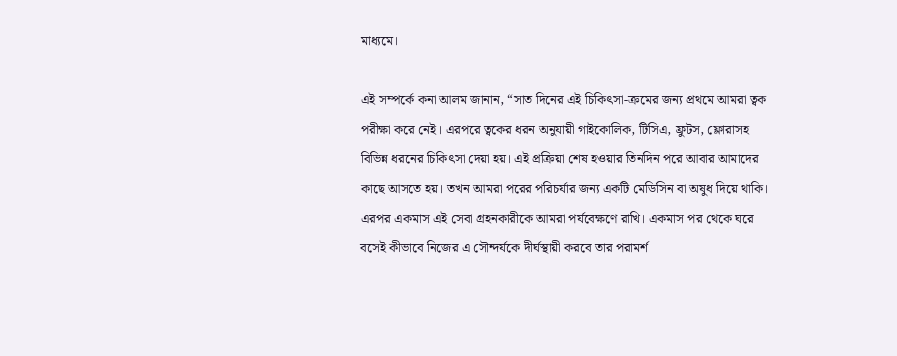মাধ্যমে।

এই সম্পর্কে কনা আলম জানান, “সাত দিনের এই চিকিৎসা-ক্রমের জন্য প্রথমে আমরা ত্বক পরীক্ষা করে নেই। এরপরে ত্বকের ধরন অনুযায়ী গাইকোলিক, টিসিএ, ফ্রুটস, ফ্লোরাসহ বিভিন্ন ধরনের চিকিৎসা দেয়া হয়। এই প্রক্রিয়া শেষ হওয়ার তিনদিন পরে আবার আমাদের কাছে আসতে হয়। তখন আমরা পরের পরিচর্যার জন্য একটি মেডিসিন বা অষুধ দিয়ে থাকি। এরপর একমাস এই সেবা গ্রহনকারীকে আমরা পর্যবেক্ষণে রাখি। একমাস পর থেকে ঘরে বসেই কীভাবে নিজের এ সৌন্দর্যকে দীর্ঘস্থায়ী করবে তার পরামর্শ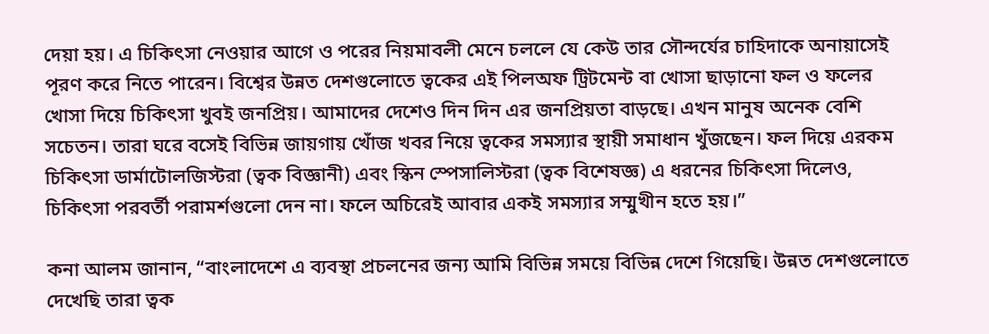দেয়া হয়। এ চিকিৎসা নেওয়ার আগে ও পরের নিয়মাবলী মেনে চললে যে কেউ তার সৌন্দর্যের চাহিদাকে অনায়াসেই পূরণ করে নিতে পারেন। বিশ্বের উন্নত দেশগুলোতে ত্বকের এই পিলঅফ ট্রিটমেন্ট বা খোসা ছাড়ানো ফল ও ফলের খোসা দিয়ে চিকিৎসা খুবই জনপ্রিয়। আমাদের দেশেও দিন দিন এর জনপ্রিয়তা বাড়ছে। এখন মানুষ অনেক বেশি সচেতন। তারা ঘরে বসেই বিভিন্ন জায়গায় খোঁজ খবর নিয়ে ত্বকের সমস্যার স্থায়ী সমাধান খুঁজছেন। ফল দিয়ে এরকম চিকিৎসা ডার্মাটোলজিস্টরা (ত্বক বিজ্ঞানী) এবং স্কিন স্পেসালিস্টরা (ত্বক বিশেষজ্ঞ) এ ধরনের চিকিৎসা দিলেও, চিকিৎসা পরবর্তী পরামর্শগুলো দেন না। ফলে অচিরেই আবার একই সমস্যার সম্মুখীন হতে হয়।”

কনা আলম জানান, “বাংলাদেশে এ ব্যবস্থা প্রচলনের জন্য আমি বিভিন্ন সময়ে বিভিন্ন দেশে গিয়েছি। উন্নত দেশগুলোতে দেখেছি তারা ত্বক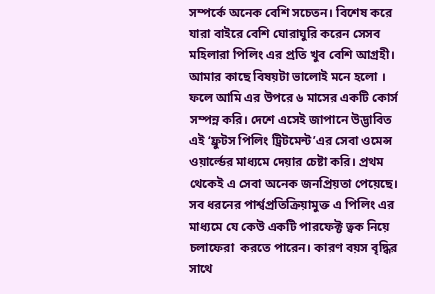সম্পর্কে অনেক বেশি সচেতন। বিশেষ করে যারা বাইরে বেশি ঘোরাঘুরি করেন সেসব মহিলারা পিলিং এর প্রতি খুব বেশি আগ্রহী। আমার কাছে বিষয়টা ভালোই মনে হলো । ফলে আমি এর উপরে ৬ মাসের একটি কোর্স সম্পন্ন করি। দেশে এসেই জাপানে উদ্ভাবিত এই ‘ফ্রুটস পিলিং ট্রিটমেন্ট’এর সেবা ওমেন্স ওয়ার্ল্ডের মাধ্যমে দেয়ার চেষ্টা করি। প্রথম থেকেই এ সেবা অনেক জনপ্রিয়তা পেয়েছে। সব ধরনের পার্শ্বপ্রতিক্রিয়ামুক্ত এ পিলিং এর মাধ্যমে যে কেউ একটি পারফেক্ট ত্বক নিয়ে চলাফেরা  করতে পারেন। কারণ বয়স বৃদ্ধির সাথে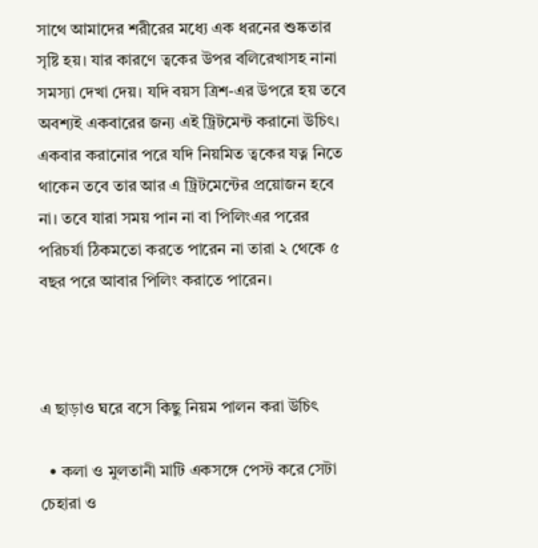সাথে আমাদের শরীরের মধ্যে এক ধরনের শুষ্কতার সৃষ্টি হয়। যার কারণে ত্বকের উপর বলিরেখাসহ নানা সমস্যা দেখা দেয়। যদি বয়স ত্রিশ-এর উপরে হয় তবে অবশ্যই একবারের জন্য এই ট্রিটমেন্ট করানো উচিৎ। একবার করানোর পরে যদি নিয়মিত ত্বকের যত্ন নিতে থাকেন তবে তার আর এ ট্রিটমেন্টের প্রয়োজন হবে না। তবে যারা সময় পান না বা পিলিংএর পরের পরিচর্যা ঠিকমতো করতে পারেন না তারা ২ থেকে ৫ বছর পরে আবার পিলিং করাতে পারেন।



এ ছাড়াও ঘরে বসে কিছু নিয়ম পালন করা উচিৎ

  • কলা ও মুলতানী মাটি একসঙ্গে পেস্ট করে সেটা চেহারা ও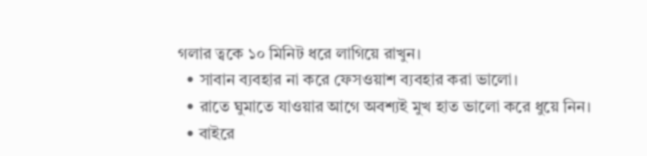গলার ত্বকে ১০ মিনিট ধরে লাগিয়ে রাখুন।
  • সাবান ব্যবহার না করে ফেসওয়াশ ব্যবহার করা ভালো।
  • রাতে ঘুমাতে যাওয়ার আগে অবশ্যই মুখ হাত ভালো করে ধুয়ে নিন।
  • বাইরে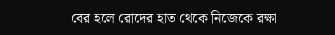বের হলে রোদের হাত থেকে নিজেকে রক্ষা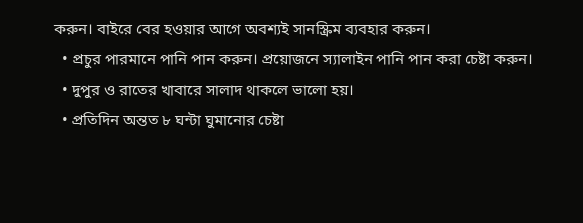করুন। বাইরে বের হওয়ার আগে অবশ্যই সানস্ক্রিম ব্যবহার করুন।
  • প্রচুর পারমানে পানি পান করুন। প্রয়োজনে স্যালাইন পানি পান করা চেষ্টা করুন।
  • দুপুর ও রাতের খাবারে সালাদ থাকলে ভালো হয়।
  • প্রতিদিন অন্তত ৮ ঘন্টা ঘুমানোর চেষ্টা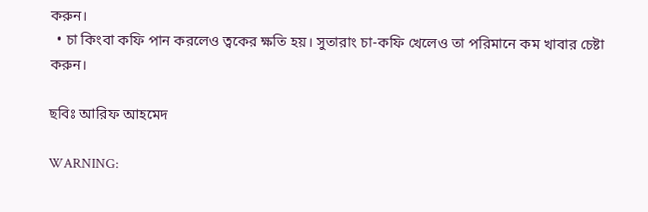করুন।
  • চা কিংবা কফি পান করলেও ত্বকের ক্ষতি হয়। সুতারাং চা-কফি খেলেও তা পরিমানে কম খাবার চেষ্টা করুন।

ছবিঃ আরিফ আহমেদ

WARNING: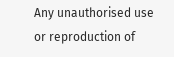Any unauthorised use or reproduction of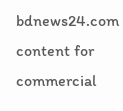bdnews24.com content for commercial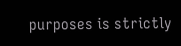purposes is strictly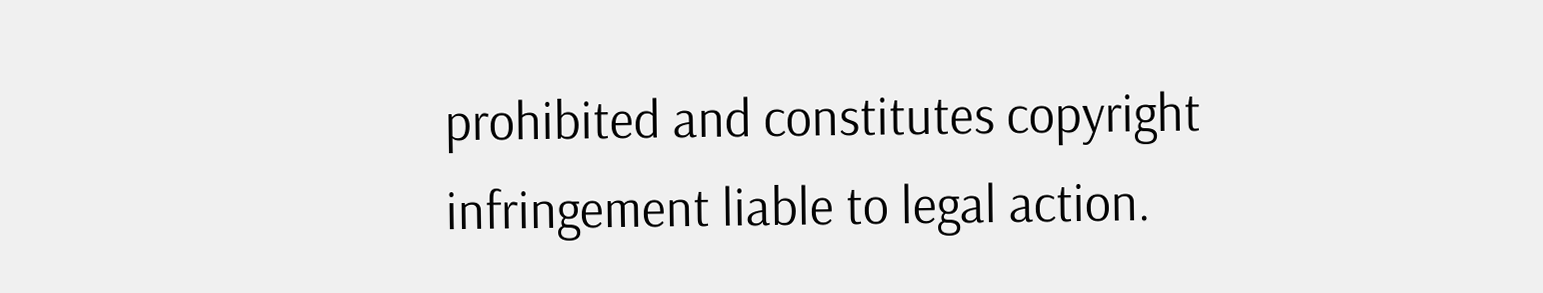prohibited and constitutes copyright infringement liable to legal action.